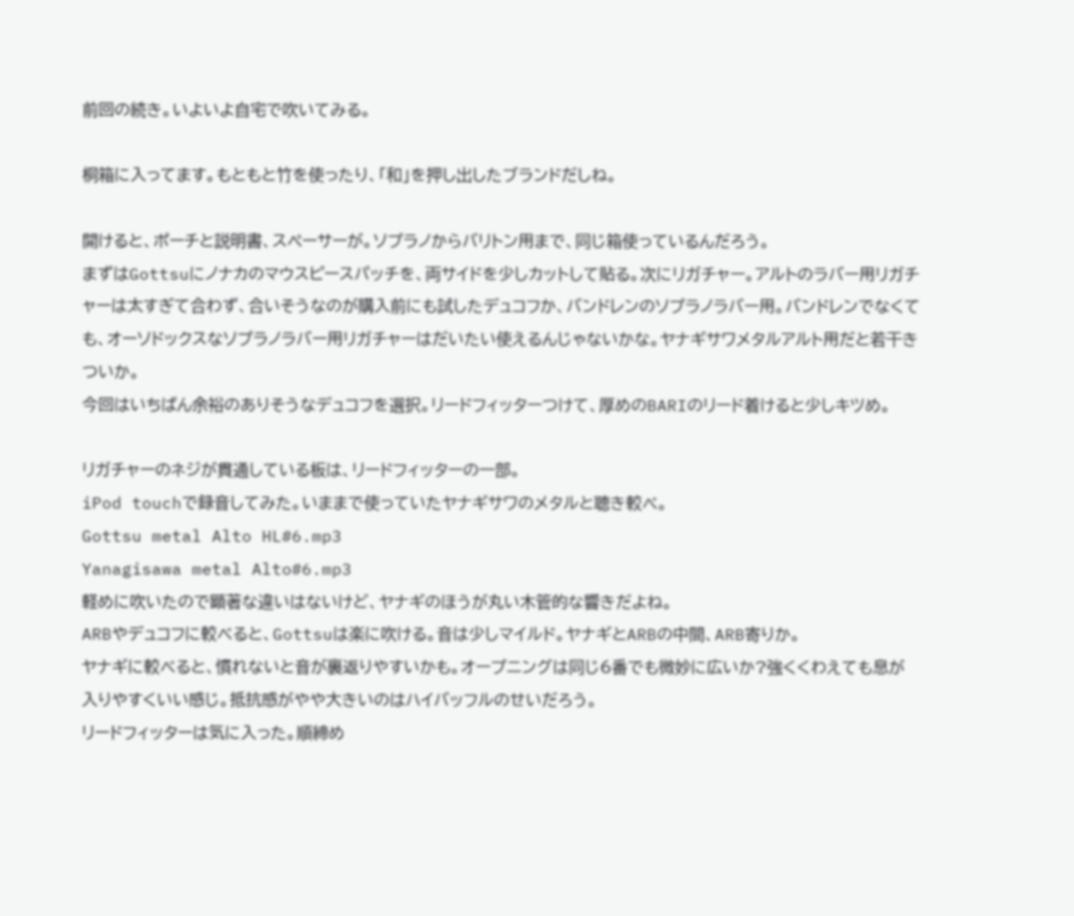前回の続き。いよいよ自宅で吹いてみる。

桐箱に入ってます。もともと竹を使ったり、「和」を押し出したブランドだしね。

開けると、ポーチと説明書、スペーサーが。ソプラノからバリトン用まで、同じ箱使っているんだろう。
まずはGottsuにノナカのマウスピースパッチを、両サイドを少しカットして貼る。次にリガチャー。アルトのラバー用リガチャーは太すぎて合わず、合いそうなのが購入前にも試したデュコフか、バンドレンのソプラノラバー用。バンドレンでなくても、オーソドックスなソプラノラバー用リガチャーはだいたい使えるんじゃないかな。ヤナギサワメタルアルト用だと若干きついか。
今回はいちばん余裕のありそうなデュコフを選択。リードフィッターつけて、厚めのBARIのリード着けると少しキツめ。

リガチャーのネジが貫通している板は、リードフィッターの一部。
iPod touchで録音してみた。いままで使っていたヤナギサワのメタルと聴き較べ。
Gottsu metal Alto HL#6.mp3
Yanagisawa metal Alto#6.mp3
軽めに吹いたので顕著な違いはないけど、ヤナギのほうが丸い木管的な響きだよね。
ARBやデュコフに較べると、Gottsuは楽に吹ける。音は少しマイルド。ヤナギとARBの中間、ARB寄りか。
ヤナギに較べると、慣れないと音が裏返りやすいかも。オープニングは同じ6番でも微妙に広いか?強くくわえても息が入りやすくいい感じ。抵抗感がやや大きいのはハイバッフルのせいだろう。
リードフィッターは気に入った。順締め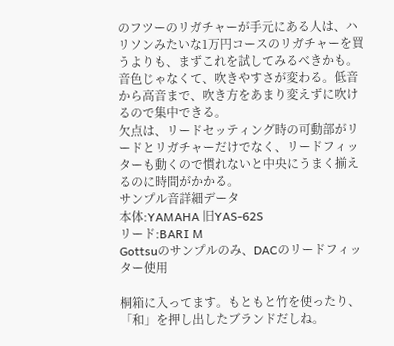のフツーのリガチャーが手元にある人は、ハリソンみたいな1万円コースのリガチャーを買うよりも、まずこれを試してみるべきかも。音色じゃなくて、吹きやすさが変わる。低音から高音まで、吹き方をあまり変えずに吹けるので集中できる。
欠点は、リードセッティング時の可動部がリードとリガチャーだけでなく、リードフィッターも動くので慣れないと中央にうまく揃えるのに時間がかかる。
サンプル音詳細データ
本体:YAMAHA 旧YAS-62S
リード:BARI M
Gottsuのサンプルのみ、DACのリードフィッター使用

桐箱に入ってます。もともと竹を使ったり、「和」を押し出したブランドだしね。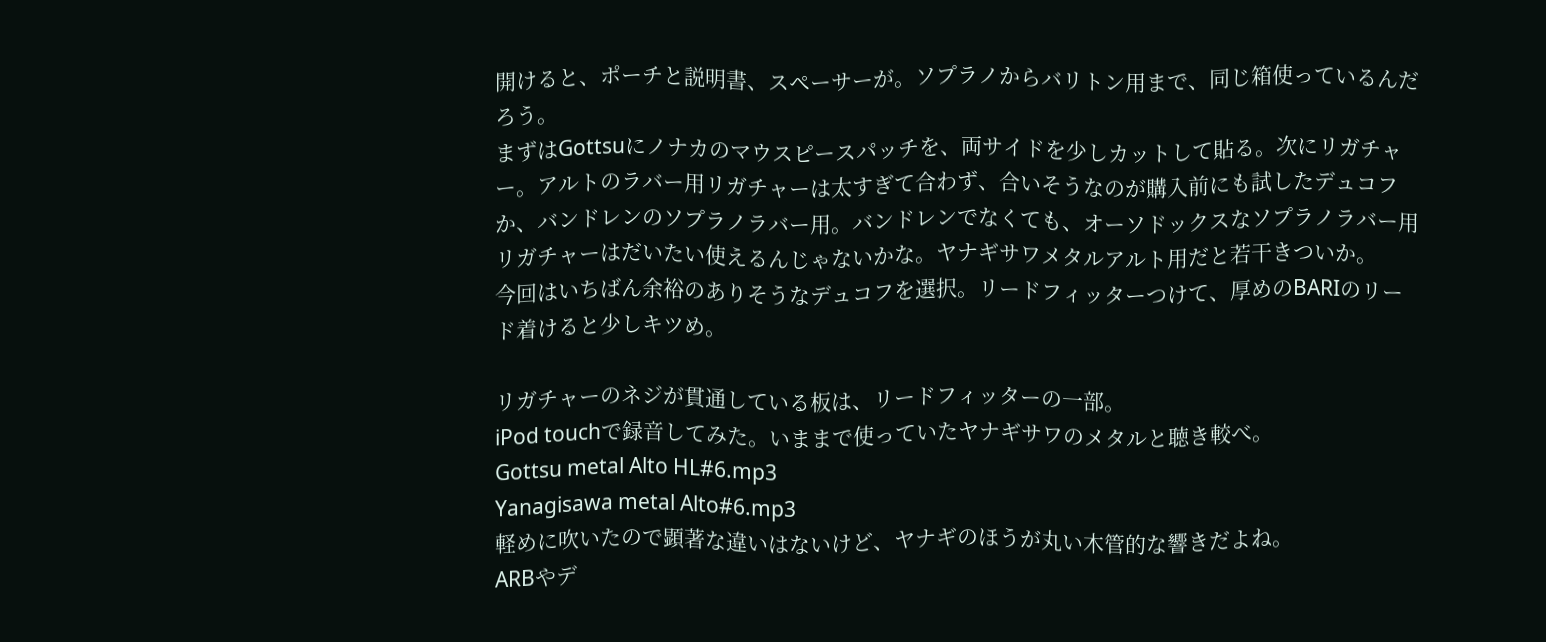開けると、ポーチと説明書、スペーサーが。ソプラノからバリトン用まで、同じ箱使っているんだろう。
まずはGottsuにノナカのマウスピースパッチを、両サイドを少しカットして貼る。次にリガチャー。アルトのラバー用リガチャーは太すぎて合わず、合いそうなのが購入前にも試したデュコフか、バンドレンのソプラノラバー用。バンドレンでなくても、オーソドックスなソプラノラバー用リガチャーはだいたい使えるんじゃないかな。ヤナギサワメタルアルト用だと若干きついか。
今回はいちばん余裕のありそうなデュコフを選択。リードフィッターつけて、厚めのBARIのリード着けると少しキツめ。

リガチャーのネジが貫通している板は、リードフィッターの一部。
iPod touchで録音してみた。いままで使っていたヤナギサワのメタルと聴き較べ。
Gottsu metal Alto HL#6.mp3
Yanagisawa metal Alto#6.mp3
軽めに吹いたので顕著な違いはないけど、ヤナギのほうが丸い木管的な響きだよね。
ARBやデ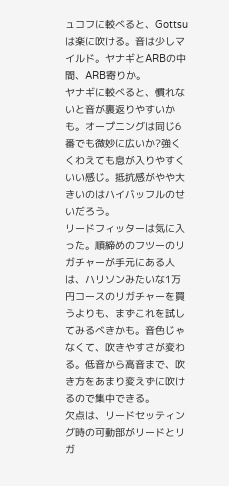ュコフに較べると、Gottsuは楽に吹ける。音は少しマイルド。ヤナギとARBの中間、ARB寄りか。
ヤナギに較べると、慣れないと音が裏返りやすいかも。オープニングは同じ6番でも微妙に広いか?強くくわえても息が入りやすくいい感じ。抵抗感がやや大きいのはハイバッフルのせいだろう。
リードフィッターは気に入った。順締めのフツーのリガチャーが手元にある人は、ハリソンみたいな1万円コースのリガチャーを買うよりも、まずこれを試してみるべきかも。音色じゃなくて、吹きやすさが変わる。低音から高音まで、吹き方をあまり変えずに吹けるので集中できる。
欠点は、リードセッティング時の可動部がリードとリガ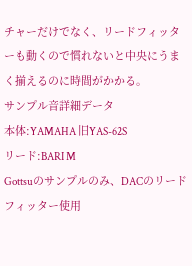チャーだけでなく、リードフィッターも動くので慣れないと中央にうまく揃えるのに時間がかかる。
サンプル音詳細データ
本体:YAMAHA 旧YAS-62S
リード:BARI M
Gottsuのサンプルのみ、DACのリードフィッター使用